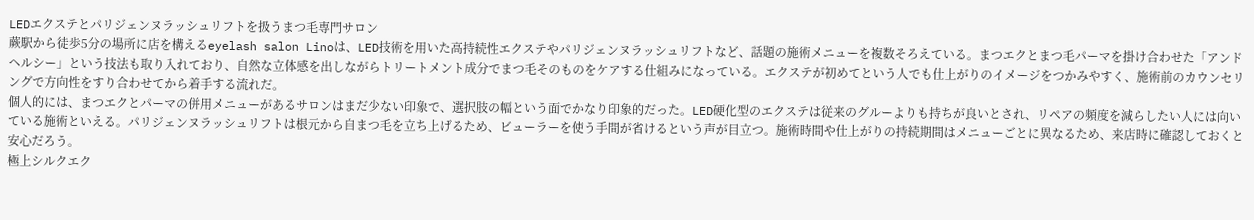LEDエクステとパリジェンヌラッシュリフトを扱うまつ毛専門サロン
蕨駅から徒歩5分の場所に店を構えるeyelash salon Linoは、LED技術を用いた高持続性エクステやパリジェンヌラッシュリフトなど、話題の施術メニューを複数そろえている。まつエクとまつ毛パーマを掛け合わせた「アンドヘルシー」という技法も取り入れており、自然な立体感を出しながらトリートメント成分でまつ毛そのものをケアする仕組みになっている。エクステが初めてという人でも仕上がりのイメージをつかみやすく、施術前のカウンセリングで方向性をすり合わせてから着手する流れだ。
個人的には、まつエクとパーマの併用メニューがあるサロンはまだ少ない印象で、選択肢の幅という面でかなり印象的だった。LED硬化型のエクステは従来のグルーよりも持ちが良いとされ、リペアの頻度を減らしたい人には向いている施術といえる。パリジェンヌラッシュリフトは根元から自まつ毛を立ち上げるため、ビューラーを使う手間が省けるという声が目立つ。施術時間や仕上がりの持続期間はメニューごとに異なるため、来店時に確認しておくと安心だろう。
極上シルクエク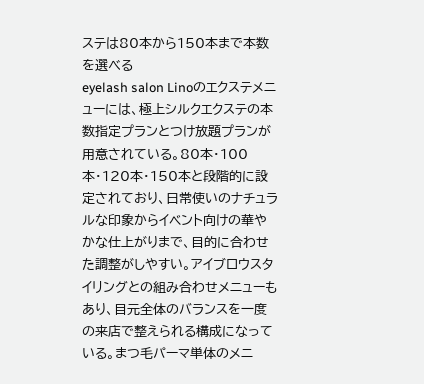ステは80本から150本まで本数を選べる
eyelash salon Linoのエクステメニューには、極上シルクエクステの本数指定プランとつけ放題プランが用意されている。80本・100本・120本・150本と段階的に設定されており、日常使いのナチュラルな印象からイベント向けの華やかな仕上がりまで、目的に合わせた調整がしやすい。アイブロウスタイリングとの組み合わせメニューもあり、目元全体のバランスを一度の来店で整えられる構成になっている。まつ毛パーマ単体のメニ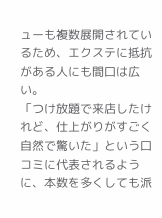ューも複数展開されているため、エクステに抵抗がある人にも間口は広い。
「つけ放題で来店したけれど、仕上がりがすごく自然で驚いた」という口コミに代表されるように、本数を多くしても派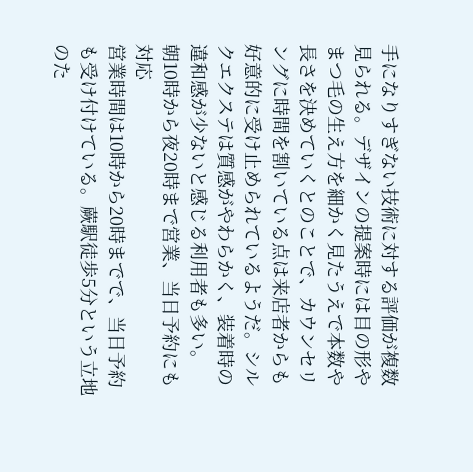手になりすぎない技術に対する評価が複数見られる。デザインの提案時には目の形やまつ毛の生え方を細かく見たうえで本数や長さを決めていくとのことで、カウンセリングに時間を割いている点は来店者からも好意的に受け止められているようだ。シルクエクステは質感がやわらかく、装着時の違和感が少ないと感じる利用者も多い。
朝10時から夜20時まで営業、当日予約にも対応
営業時間は10時から20時までで、当日予約も受け付けている。蕨駅徒歩5分という立地のた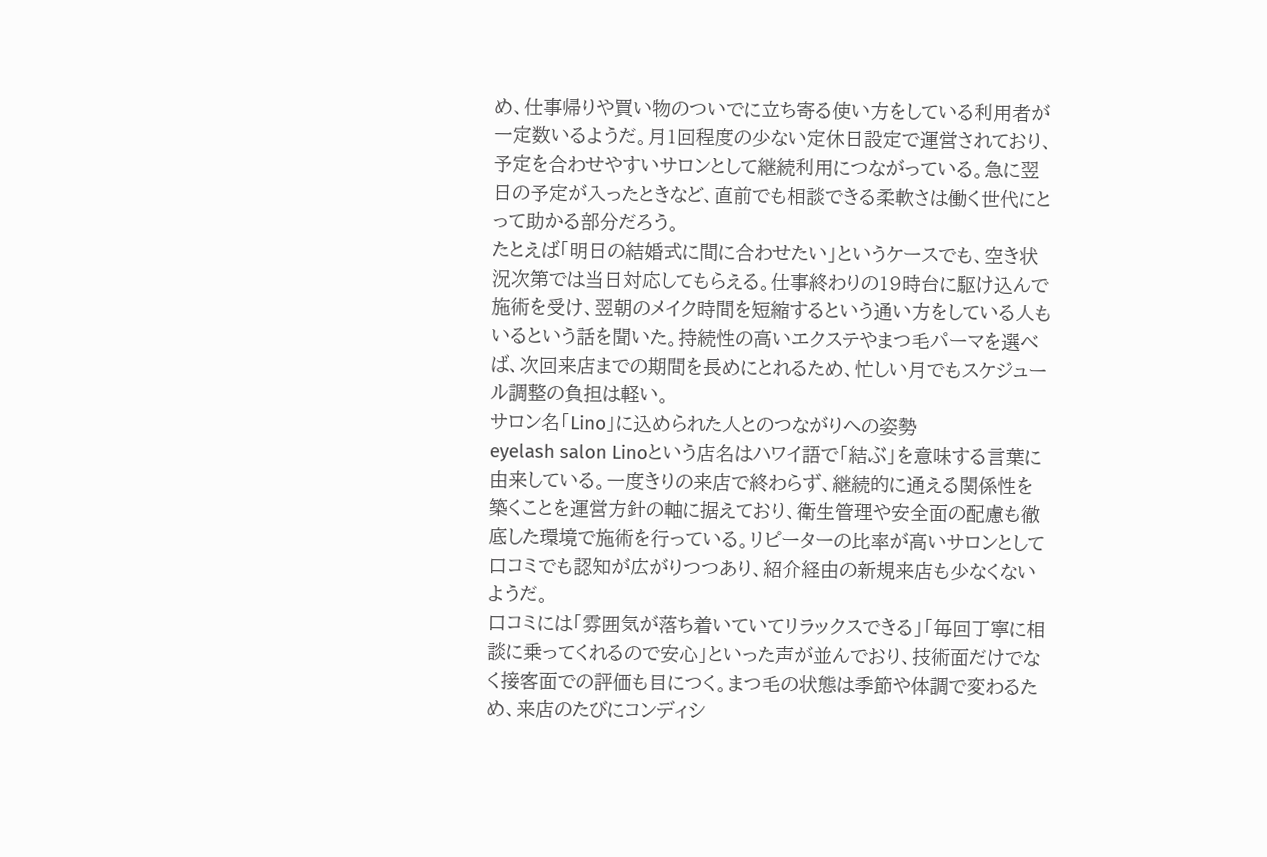め、仕事帰りや買い物のついでに立ち寄る使い方をしている利用者が一定数いるようだ。月1回程度の少ない定休日設定で運営されており、予定を合わせやすいサロンとして継続利用につながっている。急に翌日の予定が入ったときなど、直前でも相談できる柔軟さは働く世代にとって助かる部分だろう。
たとえば「明日の結婚式に間に合わせたい」というケースでも、空き状況次第では当日対応してもらえる。仕事終わりの19時台に駆け込んで施術を受け、翌朝のメイク時間を短縮するという通い方をしている人もいるという話を聞いた。持続性の高いエクステやまつ毛パーマを選べば、次回来店までの期間を長めにとれるため、忙しい月でもスケジュール調整の負担は軽い。
サロン名「Lino」に込められた人とのつながりへの姿勢
eyelash salon Linoという店名はハワイ語で「結ぶ」を意味する言葉に由来している。一度きりの来店で終わらず、継続的に通える関係性を築くことを運営方針の軸に据えており、衛生管理や安全面の配慮も徹底した環境で施術を行っている。リピーターの比率が高いサロンとして口コミでも認知が広がりつつあり、紹介経由の新規来店も少なくないようだ。
口コミには「雰囲気が落ち着いていてリラックスできる」「毎回丁寧に相談に乗ってくれるので安心」といった声が並んでおり、技術面だけでなく接客面での評価も目につく。まつ毛の状態は季節や体調で変わるため、来店のたびにコンディシ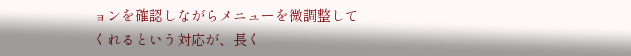ョンを確認しながらメニューを微調整してくれるという対応が、長く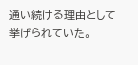通い続ける理由として挙げられていた。